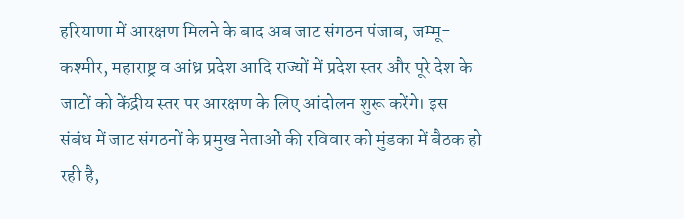हरियाणा में आरक्षण मिलने के बाद अब जाट संगठन पंजाब, जम्मू-कश्मीर, महाराष्ट्र व आंध्र प्रदेश आदि राज्यों में प्रदेश स्तर और पूरे देश के जाटों को केंद्रीय स्तर पर आरक्षण के लिए आंदोलन शुरू करेंगे। इस संबंध में जाट संगठनों के प्रमुख नेताओं की रविवार को मुंडका में बैठक हो रही है,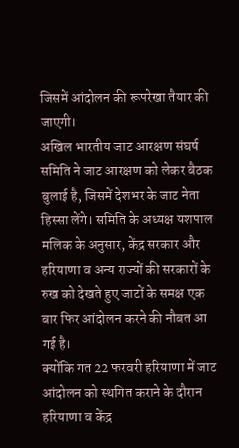जिसमें आंदोलन की रूपरेखा तैयार की जाएगी।
अखिल भारतीय जाट आरक्षण संघर्ष समिति ने जाट आरक्षण को लेकर बैठक बुलाई है, जिसमें देशभर के जाट नेता हिस्सा लेंगे। समिति के अध्यक्ष यशपाल मलिक के अनुसार, केंद्र सरकार और हरियाणा व अन्य राज्यों की सरकारों के रुख को देखते हुए जाटों के समक्ष एक बार फिर आंदोलन करने की नौबत आ गई है।
क्योंकि गत 22 फरवरी हरियाणा में जाट आंदोलन को स्थगित कराने के दौरान हरियाणा व केंद्र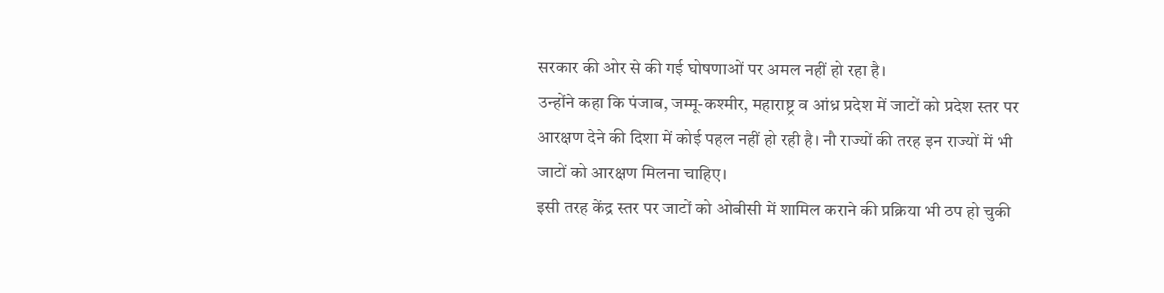सरकार की ओर से की गई घोषणाओं पर अमल नहीं हो रहा है।
उन्होंने कहा कि पंजाब, जम्मू-कश्मीर, महाराष्ट्र व आंध्र प्रदेश में जाटों को प्रदेश स्तर पर आरक्षण देने की दिशा में कोई पहल नहीं हो रही है। नौ राज्यों की तरह इन राज्यों में भी जाटों को आरक्षण मिलना चाहिए।
इसी तरह केंद्र स्तर पर जाटों को ओबीसी में शामिल कराने की प्रक्रिया भी ठप हो चुकी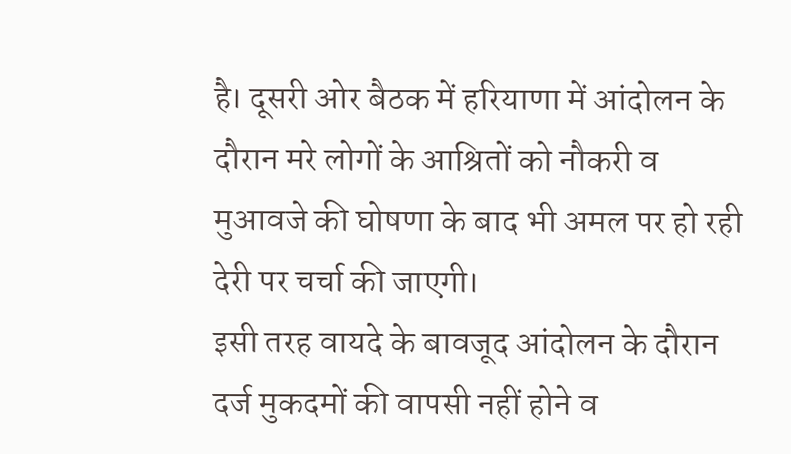है। दूसरी ओर बैठक में हरियाणा में आंदोलन के दौरान मरे लोगों के आश्रितों को नौकरी व मुआवजे की घोषणा के बाद भी अमल पर हो रही देरी पर चर्चा की जाएगी।
इसी तरह वायदे के बावजूद आंदोलन के दौरान दर्ज मुकदमों की वापसी नहीं होने व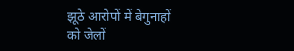झूठे आरोपों में बेगुनाहों को जेलों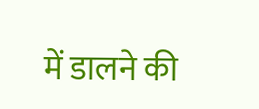में डालने की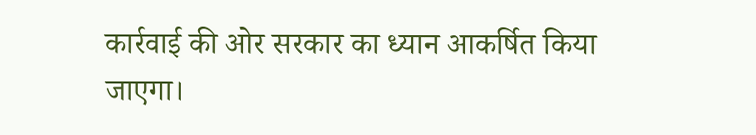कार्रवाई की ओर सरकार का ध्यान आकर्षित किया जाएगा।